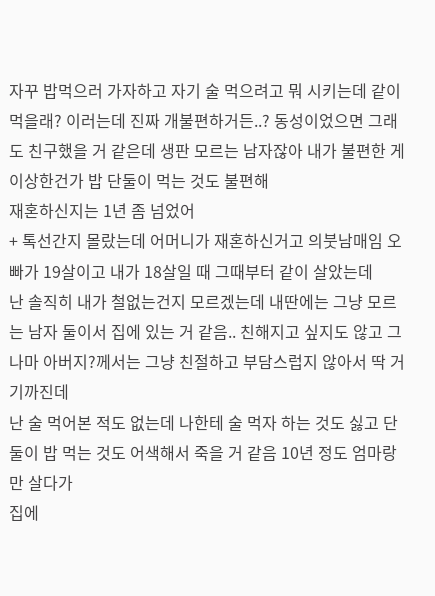자꾸 밥먹으러 가자하고 자기 술 먹으려고 뭐 시키는데 같이 먹을래? 이러는데 진짜 개불편하거든..? 동성이었으면 그래도 친구했을 거 같은데 생판 모르는 남자잖아 내가 불편한 게 이상한건가 밥 단둘이 먹는 것도 불편해
재혼하신지는 1년 좀 넘었어
+ 톡선간지 몰랐는데 어머니가 재혼하신거고 의붓남매임 오빠가 19살이고 내가 18살일 때 그때부터 같이 살았는데
난 솔직히 내가 철없는건지 모르겠는데 내딴에는 그냥 모르는 남자 둘이서 집에 있는 거 같음.. 친해지고 싶지도 않고 그나마 아버지?께서는 그냥 친절하고 부담스럽지 않아서 딱 거기까진데
난 술 먹어본 적도 없는데 나한테 술 먹자 하는 것도 싫고 단둘이 밥 먹는 것도 어색해서 죽을 거 같음 10년 정도 엄마랑만 살다가
집에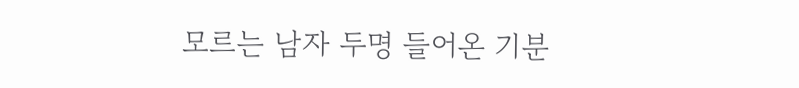모르는 남자 두명 들어온 기분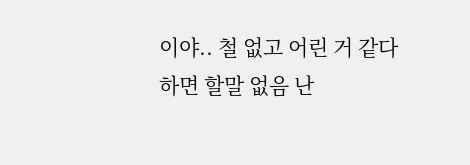이야.. 철 없고 어린 거 같다하면 할말 없음 난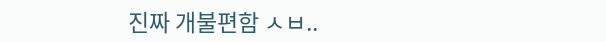진짜 개불편함 ㅅㅂ..